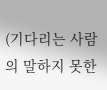(기다리는 사람의 말하지 못한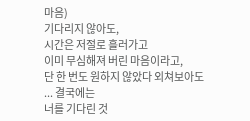마음)
기다리지 않아도,
시간은 저절로 흘러가고
이미 무심해져 버린 마음이라고,
단 한 번도 원하지 않았다 외쳐보아도
... 결국에는
너를 기다린 것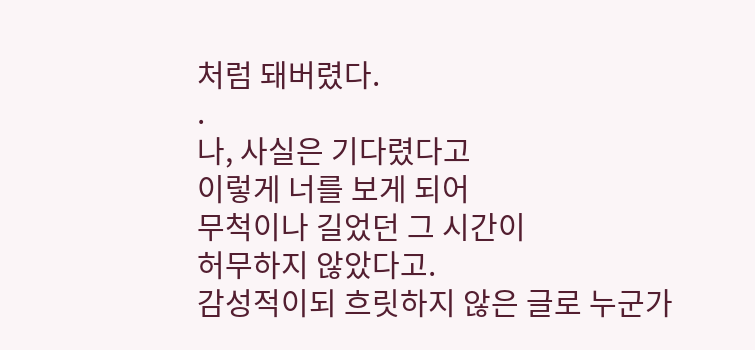처럼 돼버렸다.
.
나, 사실은 기다렸다고
이렇게 너를 보게 되어
무척이나 길었던 그 시간이
허무하지 않았다고.
감성적이되 흐릿하지 않은 글로 누군가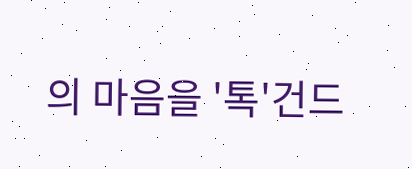의 마음을 '톡'건드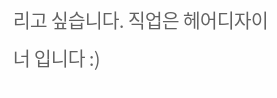리고 싶습니다. 직업은 헤어디자이너 입니다 :)